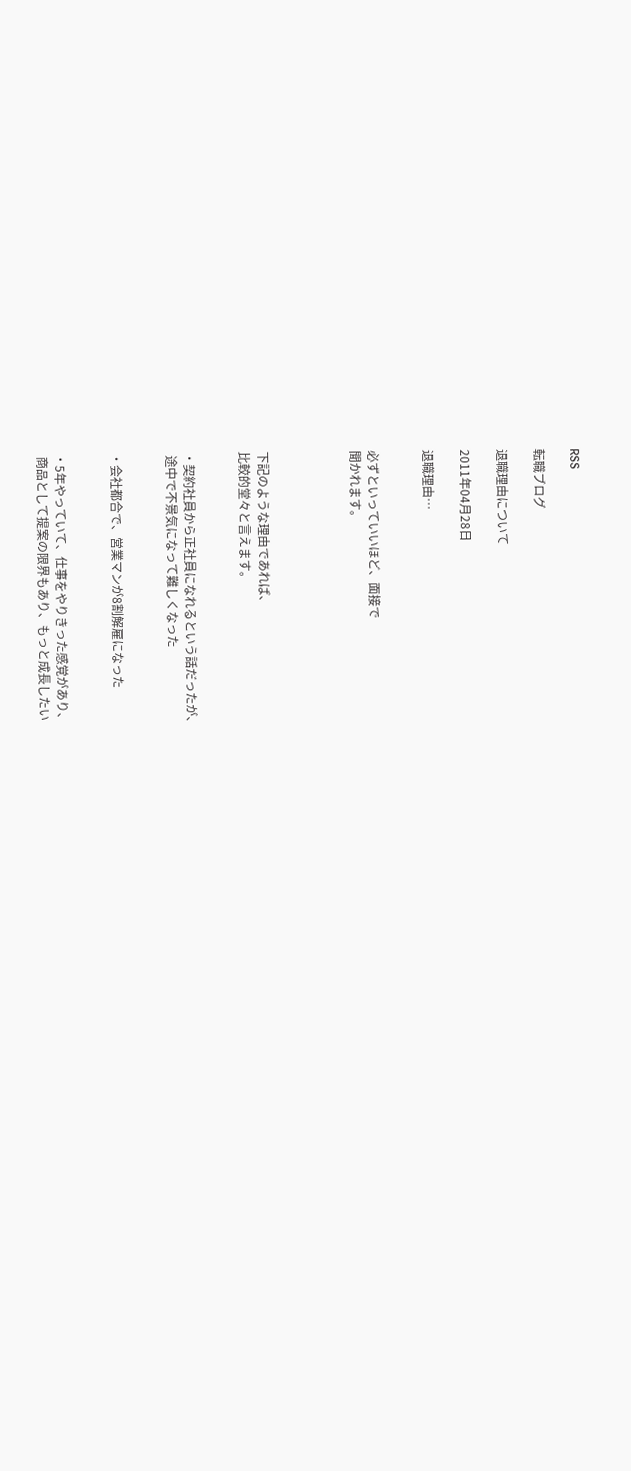RSS

転職ブログ

退職理由について

2011年04月28日

退職理由…


必ずといっていいほど、面接で
聞かれます。




下記のような理由であれば、
比較的堂々と言えます。


・契約社員から正社員になれるという話だったが、
 途中で不景気になって難しくなった


・会社都合で、営業マンが8割解雇になった


・5年やっていて、仕事をやりきった感覚があり、
 商品として提案の限界もあり、もっと成長したい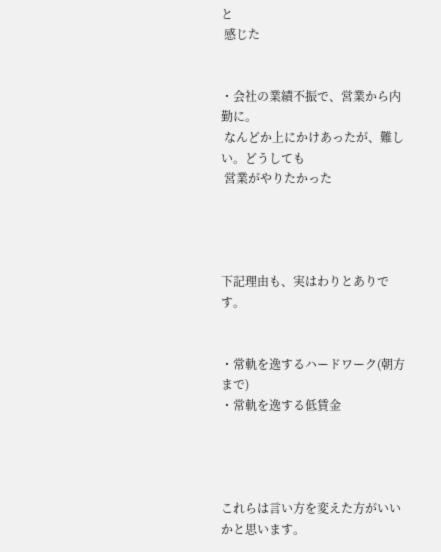と
 感じた


・会社の業績不振で、営業から内勤に。
 なんどか上にかけあったが、難しい。どうしても
 営業がやりたかった




下記理由も、実はわりとありです。


・常軌を逸するハードワーク(朝方まで)
・常軌を逸する低賃金




これらは言い方を変えた方がいいかと思います。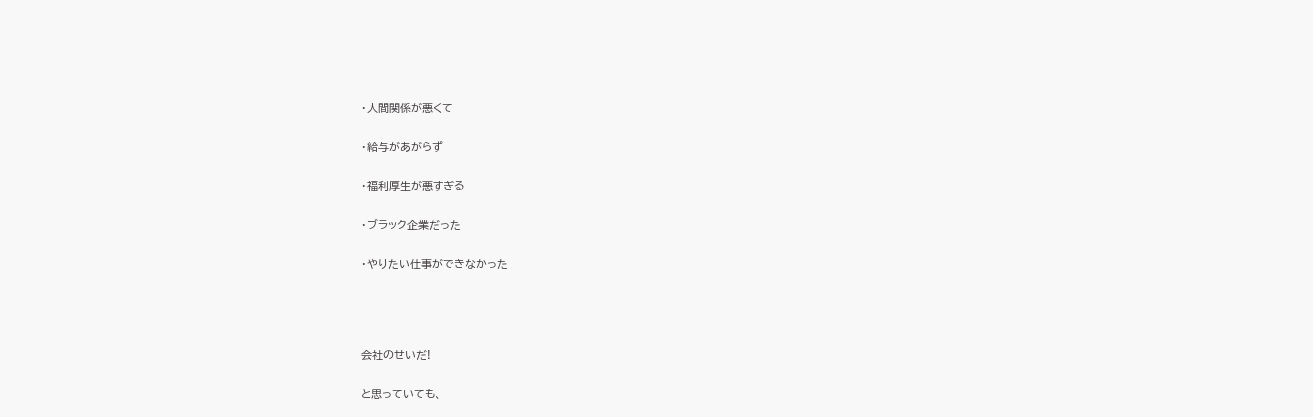・人間関係が悪くて


・給与があがらず


・福利厚生が悪すぎる


・ブラック企業だった


・やりたい仕事ができなかった






会社のせいだ!


と思っていても、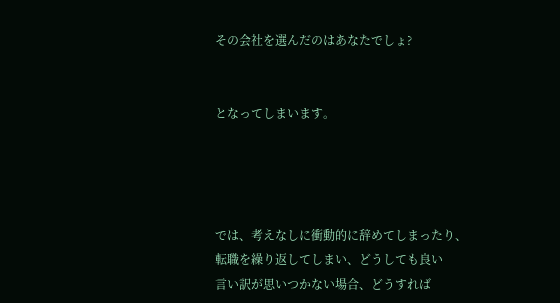その会社を選んだのはあなたでしょ?


となってしまいます。




では、考えなしに衝動的に辞めてしまったり、
転職を繰り返してしまい、どうしても良い
言い訳が思いつかない場合、どうすれば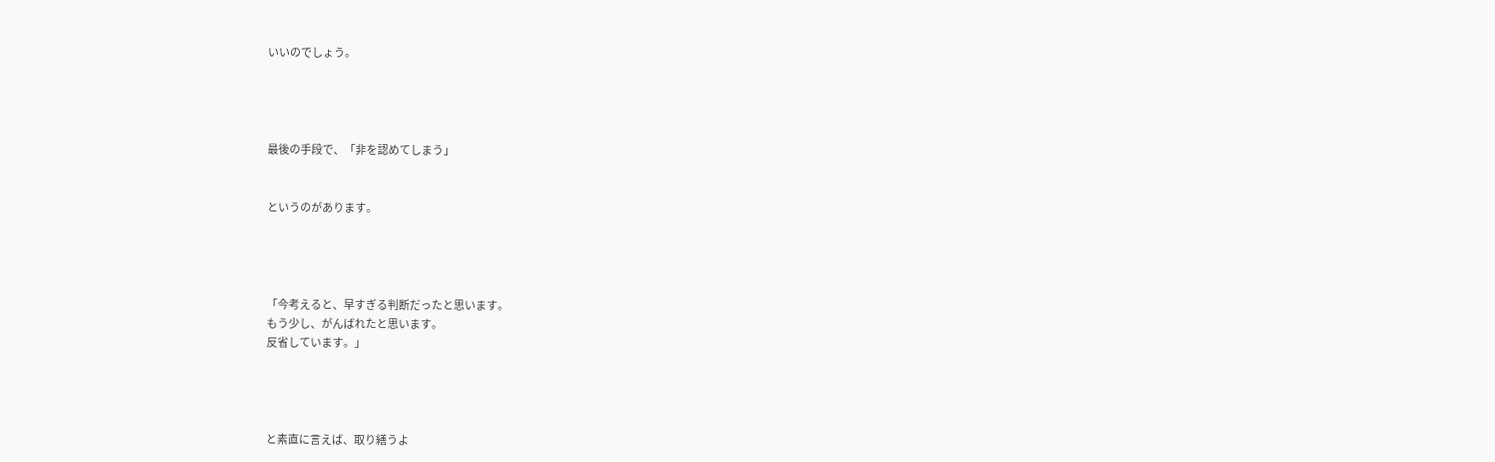いいのでしょう。




最後の手段で、「非を認めてしまう」


というのがあります。




「今考えると、早すぎる判断だったと思います。
もう少し、がんばれたと思います。
反省しています。」




と素直に言えば、取り繕うよ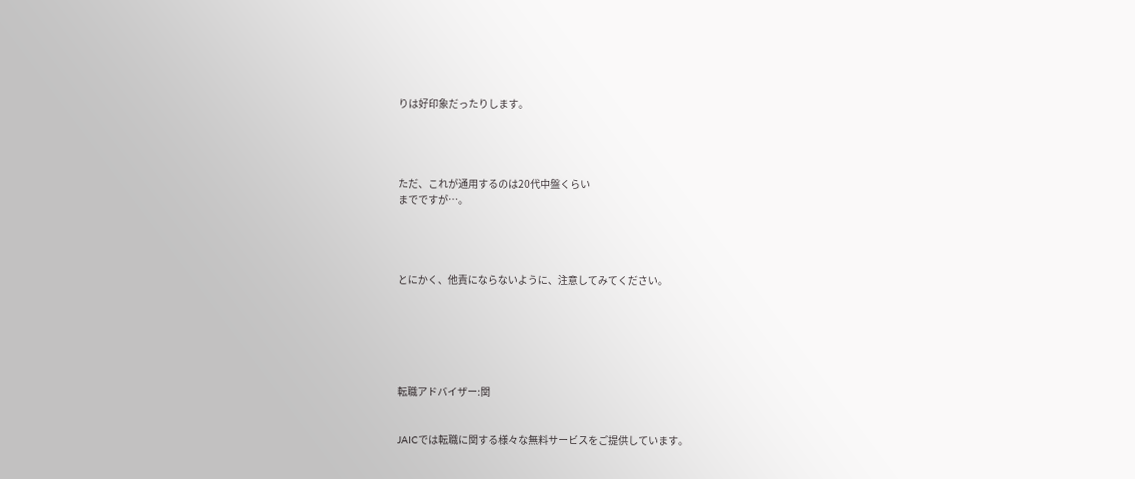りは好印象だったりします。




ただ、これが通用するのは20代中盤くらい
までですが…。




とにかく、他責にならないように、注意してみてください。






転職アドバイザー:関


JAICでは転職に関する様々な無料サービスをご提供しています。